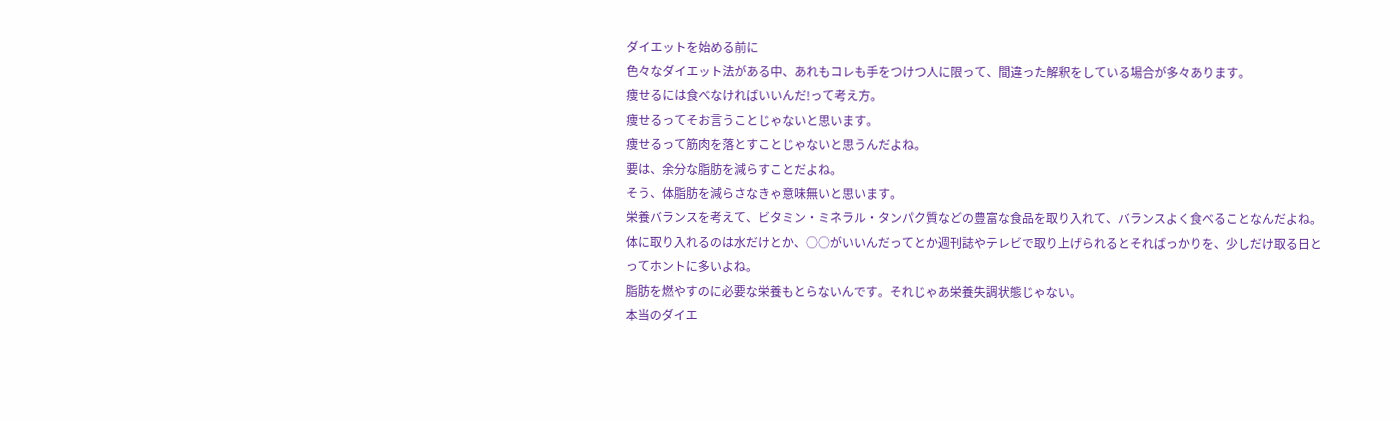ダイエットを始める前に
色々なダイエット法がある中、あれもコレも手をつけつ人に限って、間違った解釈をしている場合が多々あります。
痩せるには食べなければいいんだ!って考え方。
痩せるってそお言うことじゃないと思います。
痩せるって筋肉を落とすことじゃないと思うんだよね。
要は、余分な脂肪を減らすことだよね。
そう、体脂肪を減らさなきゃ意味無いと思います。
栄養バランスを考えて、ビタミン・ミネラル・タンパク質などの豊富な食品を取り入れて、バランスよく食べることなんだよね。
体に取り入れるのは水だけとか、○○がいいんだってとか週刊誌やテレビで取り上げられるとそればっかりを、少しだけ取る日とってホントに多いよね。
脂肪を燃やすのに必要な栄養もとらないんです。それじゃあ栄養失調状態じゃない。
本当のダイエ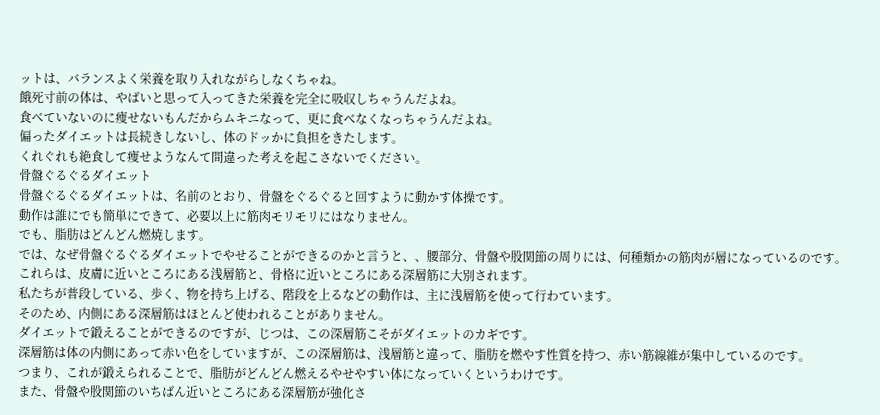ットは、バランスよく栄養を取り入れながらしなくちゃね。
餓死寸前の体は、やばいと思って入ってきた栄養を完全に吸収しちゃうんだよね。
食べていないのに痩せないもんだからムキニなって、更に食べなくなっちゃうんだよね。
偏ったダイエットは長続きしないし、体のドッかに負担をきたします。
くれぐれも絶食して痩せようなんて間違った考えを起こさないでください。
骨盤ぐるぐるダイエット
骨盤ぐるぐるダイエットは、名前のとおり、骨盤をぐるぐると回すように動かす体操です。
動作は誰にでも簡単にできて、必要以上に筋肉モリモリにはなりません。
でも、脂肪はどんどん燃焼します。
では、なぜ骨盤ぐるぐるダイエットでやせることができるのかと言うと、、腰部分、骨盤や股関節の周りには、何種類かの筋肉が層になっているのです。
これらは、皮膚に近いところにある浅層筋と、骨格に近いところにある深層筋に大別されます。
私たちが普段している、歩く、物を持ち上げる、階段を上るなどの動作は、主に浅層筋を使って行わています。
そのため、内側にある深層筋はほとんど使われることがありません。
ダイエットで鍛えることができるのですが、じつは、この深層筋こそがダイエットのカギです。
深層筋は体の内側にあって赤い色をしていますが、この深層筋は、浅層筋と違って、脂肪を燃やす性質を持つ、赤い筋線維が集中しているのです。
つまり、これが鍛えられることで、脂肪がどんどん燃えるやせやすい体になっていくというわけです。
また、骨盤や股関節のいちばん近いところにある深層筋が強化さ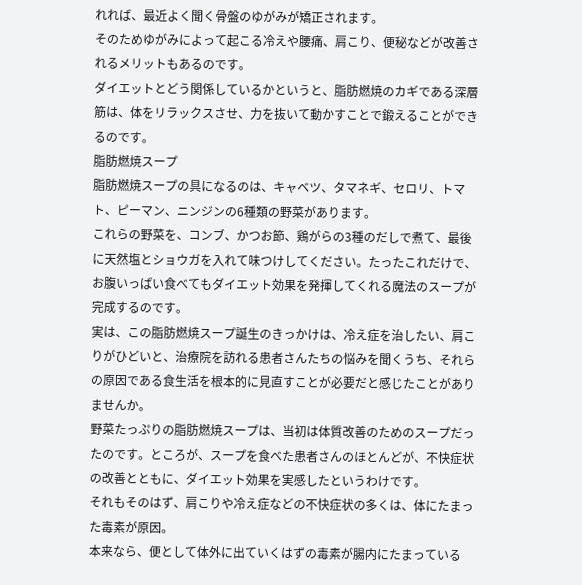れれば、最近よく聞く骨盤のゆがみが矯正されます。
そのためゆがみによって起こる冷えや腰痛、肩こり、便秘などが改善されるメリットもあるのです。
ダイエットとどう関係しているかというと、脂肪燃焼のカギである深層筋は、体をリラックスさせ、力を抜いて動かすことで鍛えることができるのです。
脂肪燃焼スープ
脂肪燃焼スープの具になるのは、キャベツ、タマネギ、セロリ、トマト、ピーマン、ニンジンの6種類の野菜があります。
これらの野菜を、コンブ、かつお節、鶏がらの3種のだしで煮て、最後に天然塩とショウガを入れて味つけしてください。たったこれだけで、お腹いっぱい食べてもダイエット効果を発揮してくれる魔法のスープが完成するのです。
実は、この脂肪燃焼スープ誕生のきっかけは、冷え症を治したい、肩こりがひどいと、治療院を訪れる患者さんたちの悩みを聞くうち、それらの原因である食生活を根本的に見直すことが必要だと感じたことがありませんか。
野菜たっぷりの脂肪燃焼スープは、当初は体質改善のためのスープだったのです。ところが、スープを食べた患者さんのほとんどが、不快症状の改善とともに、ダイエット効果を実感したというわけです。
それもそのはず、肩こりや冷え症などの不快症状の多くは、体にたまった毒素が原因。
本来なら、便として体外に出ていくはずの毒素が腸内にたまっている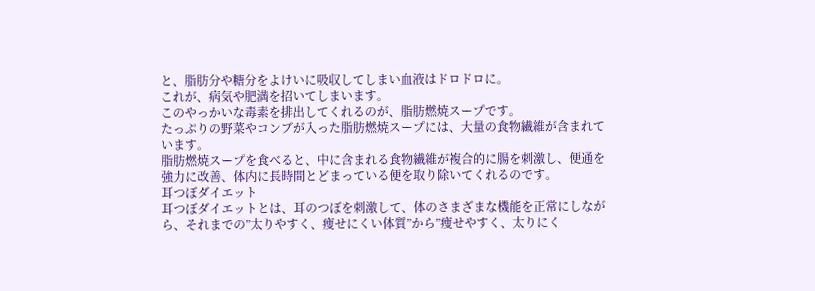と、脂肪分や糖分をよけいに吸収してしまい血液はドロドロに。
これが、病気や肥満を招いてしまいます。
このやっかいな毒素を排出してくれるのが、脂肪燃焼スープです。
たっぷりの野菜やコンブが入った脂肪燃焼スープには、大量の食物繊維が含まれています。
脂肪燃焼スープを食べると、中に含まれる食物繊維が複合的に腸を刺激し、便通を強力に改善、体内に長時間とどまっている便を取り除いてくれるのです。
耳つぼダイエット
耳つぼダイエットとは、耳のつぼを刺激して、体のさまざまな機能を正常にしながら、それまでの”太りやすく、痩せにくい体質”から”痩せやすく、太りにく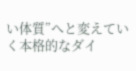い体質”へと変えていく本格的なダイ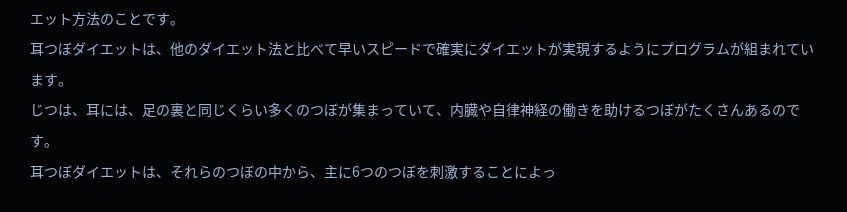エット方法のことです。
耳つぼダイエットは、他のダイエット法と比べて早いスピードで確実にダイエットが実現するようにプログラムが組まれています。
じつは、耳には、足の裏と同じくらい多くのつぼが集まっていて、内臓や自律神経の働きを助けるつぼがたくさんあるのです。
耳つぼダイエットは、それらのつぼの中から、主に6つのつぼを刺激することによっ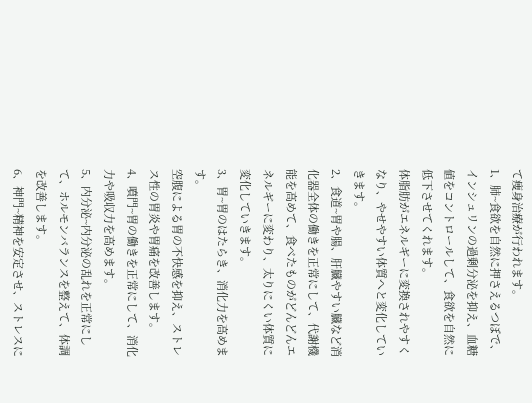て痩身治療が行われます。
1、肺~食欲を自然に押さえるつぼで、インシュリンの過剰分泌を抑え、血糖値をコントロールして、食欲を自然に低下させてくれます。
体脂肪がエネルギーに変換されやすくなり、やせやすい体質へと変化していきます。
2、食道~胃や腸、肝臓やすい臓など消化器全体の働きを正常にして、代謝機能を高めて、食べたものがどんどんエネルギーに変わり、太りにくい体質に変化していきます。
3、胃~胃のはたらき、消化力を高めます。
空腹による胃の不快感を抑え、ストレス性の胃炎や胃痛を改善します。
4、噴門~胃の働きを正常にして、消化力や吸収力を高めます。
5、内分泌~内分泌の乱れを正常にして、ホルモンバランスを整えて、体調を改善します。
6、神門~精神を安定させ、ストレスに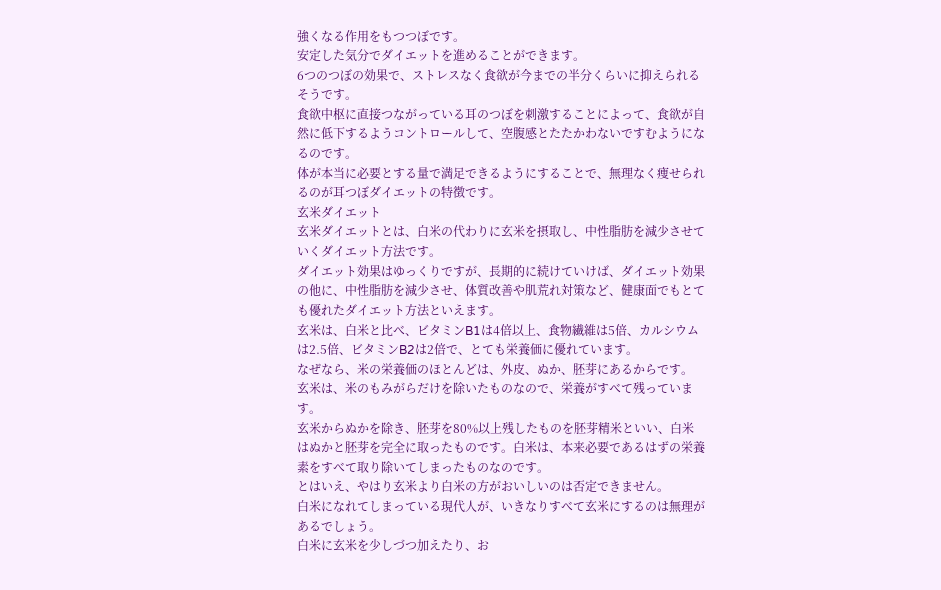強くなる作用をもつつぼです。
安定した気分でダイエットを進めることができます。
6つのつぼの効果で、ストレスなく食欲が今までの半分くらいに抑えられるそうです。
食欲中枢に直接つながっている耳のつぼを刺激することによって、食欲が自然に低下するようコントロールして、空腹感とたたかわないですむようになるのです。
体が本当に必要とする量で満足できるようにすることで、無理なく痩せられるのが耳つぼダイエットの特徴です。
玄米ダイエット
玄米ダイエットとは、白米の代わりに玄米を摂取し、中性脂肪を減少させていくダイエット方法です。
ダイエット効果はゆっくりですが、長期的に続けていけば、ダイエット効果の他に、中性脂肪を減少させ、体質改善や肌荒れ対策など、健康面でもとても優れたダイエット方法といえます。
玄米は、白米と比べ、ビタミンB1は4倍以上、食物繊維は5倍、カルシウムは2.5倍、ビタミンB2は2倍で、とても栄養価に優れています。
なぜなら、米の栄養価のほとんどは、外皮、ぬか、胚芽にあるからです。
玄米は、米のもみがらだけを除いたものなので、栄養がすべて残っています。
玄米からぬかを除き、胚芽を80%以上残したものを胚芽精米といい、白米はぬかと胚芽を完全に取ったものです。白米は、本来必要であるはずの栄養素をすべて取り除いてしまったものなのです。
とはいえ、やはり玄米より白米の方がおいしいのは否定できません。
白米になれてしまっている現代人が、いきなりすべて玄米にするのは無理があるでしょう。
白米に玄米を少しづつ加えたり、お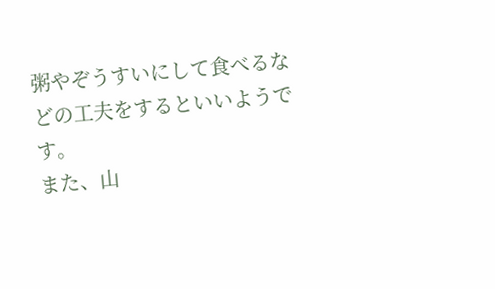粥やぞうすいにして食べるなどの工夫をするといいようです。
また、山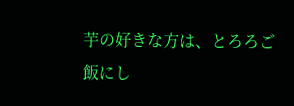芋の好きな方は、とろろご飯にし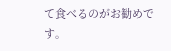て食べるのがお勧めです。